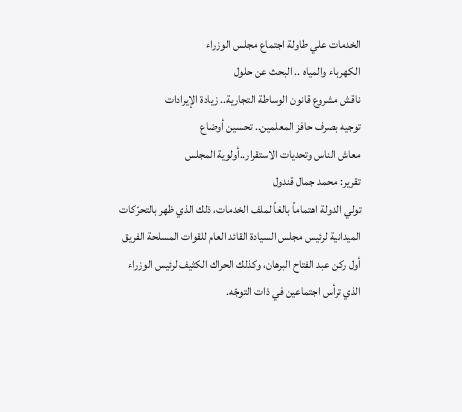الخدمات علي طاولة اجتماع مجلس الوزراء
الكهرباء والمياه .. البحث عن حلول
ناقش مشروع قانون الوساطة التجارية.. زيادة الإيرادات
توجيه بصرف حافز المعلمين.. تحسين أوضاع
معاش الناس وتحديات الاستقرار..أولوية المجلس
تقرير: محمد جمال قندول
تولي الدولة اهتماماً بالغاً لملف الخدمات، ذلك الذي ظهر بالتحرّكات الميدانية لرئيس مجلس السيادة القائد العام للقوات المسلحة الفريق أول ركن عبد الفتاح البرهان، وكذلك الحراك الكثيف لرئيس الوزراء الذي ترأس اجتماعين في ذات التوجّه.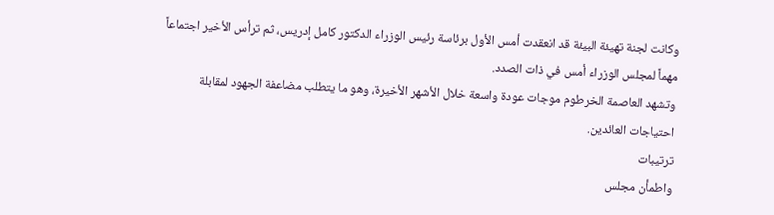وكانت لجنة تهيئة البيئة قد انعقدت أمس الأول برئاسة رئيس الوزراء الدكتور كامل إدريس، ثم ترأس الأخير اجتماعاً مهماً لمجلس الوزراء أمس في ذات الصدد.
وتشهد العاصمة الخرطوم موجات عودة واسعة خلال الأشهر الأخيرة، وهو ما يتطلب مضاعفة الجهود لمقابلة احتياجات العائدين.
ترتيبات
واطمأن مجلس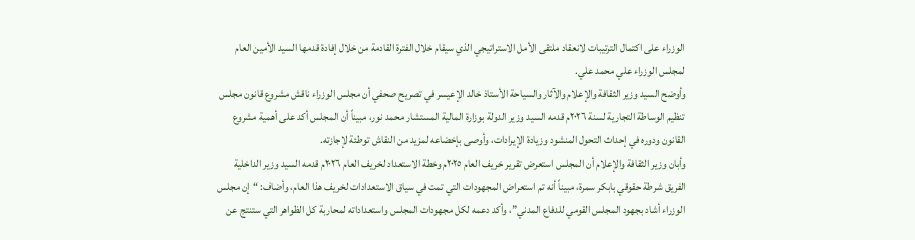الوزراء على اكتمال الترتيبات لانعقاد ملتقى الأمل الاستراتيجي الذي سيقام خلال الفترة القادمة من خلال إفادة قدمها السيد الأمين العام لمجلس الوزراء علي محمد علي.
وأوضح السيد وزير الثقافة والإعلام والآثار والسياحة الأستاذ خالد الإعيسر في تصريح صحفي أن مجلس الوزراء ناقش مشروع قانون مجلس تنظيم الوساطة التجارية لسنة ٢٠٢٦م قدمه السيد وزير الدولة بوزارة المالية المستشار محمد نور، مبيناً أن المجلس أكد على أهمية مشروع القانون ودوره في إحداث التحول المنشود وزيادة الإيرادات، وأوصى بإخضاعه لمزيد من النقاش توطئة لإجازته.
وأبان وزير الثقافة والإعلام أن المجلس استعرض تقرير خريف العام ٢٠٢٥م وخطة الاستعداد لخريف العام ٢٠٢٦م قدمه السيد وزير الداخلية الفريق شرطة حقوقي بابكر سمرة، مبيناً أنه تم استعراض المجهودات التي تمت في سياق الاستعدادات لخريف هذا العام، وأضاف: “إن مجلس الوزراء أشاد بجهود المجلس القومي للدفاع المدني”، وأكد دعمه لكل مجهودات المجلس واستعداداته لمحاربة كل الظواهر التي ستنتج عن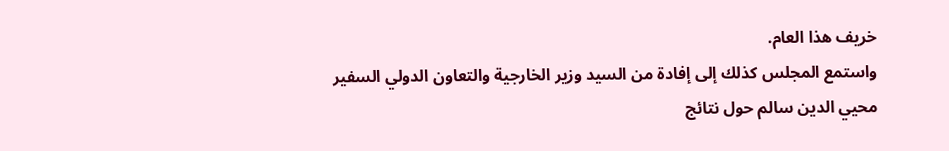خريف هذا العام.
واستمع المجلس كذلك إلى إفادة من السيد وزير الخارجية والتعاون الدولي السفير محيي الدين سالم حول نتائج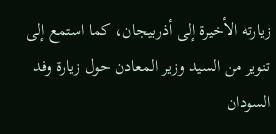زيارته الأخيرة إلى أذربيجان، كما استمع إلى تنوير من السيد وزير المعادن حول زيارة وفد السودان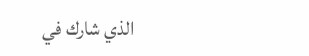الذي شارك في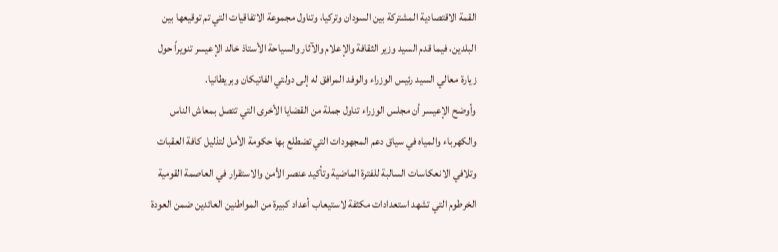القمة الاقتصادية المشتركة بين السودان وتركيا، وتناول مجموعة الاتفاقيات التي تم توقيعها بين البلدين، فيما قدم السيد وزير الثقافة والإعلام والآثار والسياحة الأستاذ خالد الإعيسر تنويراً حول زيارة معالي السيد رئيس الوزراء والوفد المرافق له إلى دولتي الفاتيكان وبريطانيا.
وأوضح الإعيسر أن مجلس الوزراء تناول جملة من القضايا الأخرى التي تتصل بمعاش الناس والكهرباء والمياه في سياق دعم المجهودات التي تضطلع بها حكومة الأمل لتذليل كافة العقبات وتلافي الانعكاسات السالبة للفترة الماضية وتأكيد عنصر الأمن والاستقرار في العاصمة القومية الخرطوم التي تشهد استعدادات مكثفة لاستيعاب أعداد كبيرة من المواطنين العائدين ضمن العودة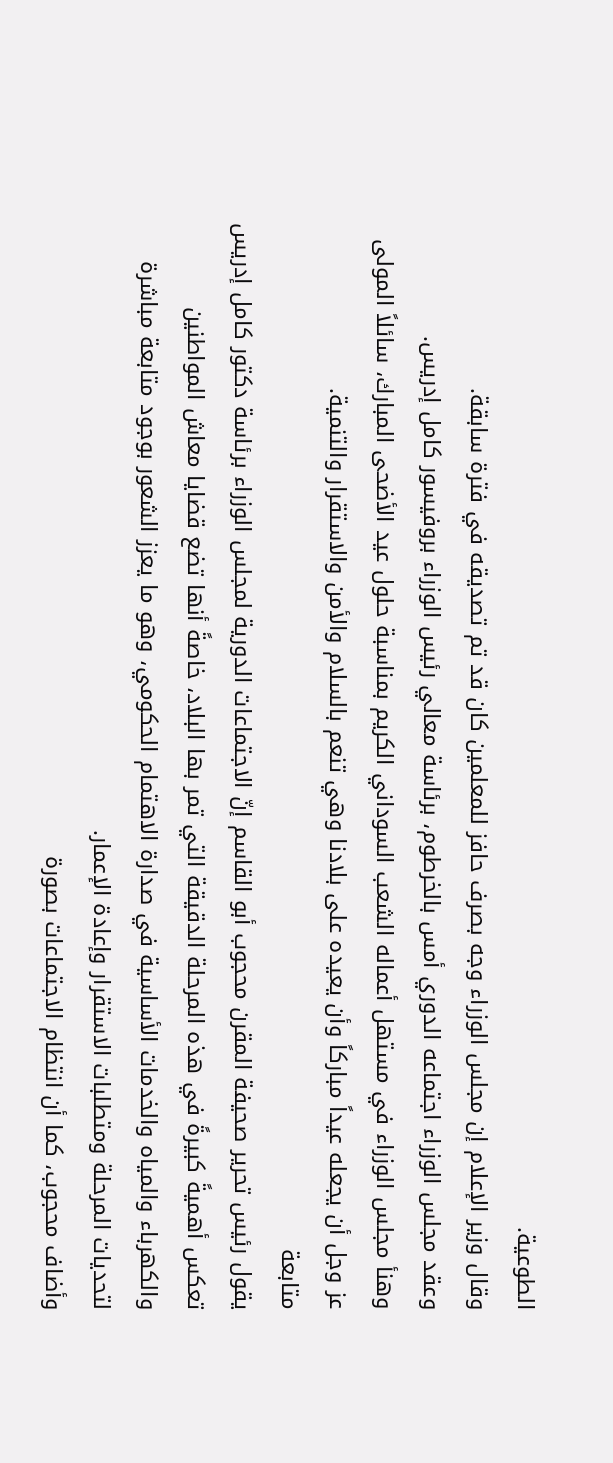الطوعية.
وقال وزير الإعلام إن مجلس الوزراء وجه بصرف حافز للمعلمين كان قد تم تصديقه في فترة سابقة.
وعقد مجلس الوزراء اجتماعه الدوري أمس بالخرطوم، برئاسة معالي رئيس الوزراء بروفيسور كامل إدريس.
وهنأ مجلس الوزراء في مستهل أعماله الشعب السوداني الكريم بمناسبة حلول عيد الأضحى المبارك، سائلاً المولى عز وجل أن يجعله عيداً مباركاً وأن يعيده على بلادنا وهي تنعم بالسلام والأمن والاستقرار والتنمية.
متابعة
يقول رئيس تحرير صحيفة المقرن محجوب أبو القاسم إنّ الاجتماعات الدورية لمجلس الوزراء برئاسة دكتور كامل إدريس تعكس أهميةً كبيرةً في هذه المرحلة الدقيقة التي تمر بها البلاد، خاصةً أنها تضع قضايا معاش المواطنين والكهرباء والمياه والخدمات الأساسية في صدارة الاهتمام الحكومي، وهو ما يعزز الشعور بوجود متابعة مباشرة لتحديات المرحلة ومتطلبات الاستقرار وإعادة الإعمار.
وأضاف محجوب، كما أن انتظام الاجتماعات بصورة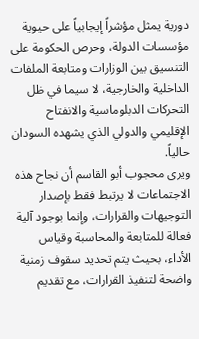دورية يمثل مؤشراً إيجابياً على حيوية مؤسسات الدولة، وحرص الحكومة على التنسيق بين الوزارات ومتابعة الملفات الداخلية والخارجية، لا سيما في ظل التحركات الدبلوماسية والانفتاح الإقليمي والدولي الذي يشهده السودان حالياً.
ويرى محجوب أبو القاسم أن نجاح هذه الاجتماعات لا يرتبط فقط بإصدار التوجيهات والقرارات، وإنما بوجود آلية فعالة للمتابعة والمحاسبة وقياس الأداء، بحيث يتم تحديد سقوف زمنية واضحة لتنفيذ القرارات، مع تقديم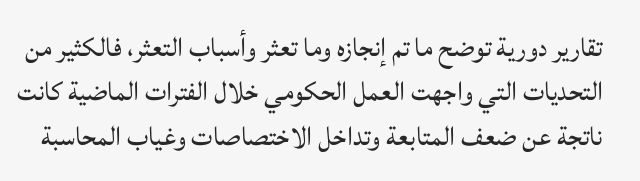تقارير دورية توضح ما تم إنجازه وما تعثر وأسباب التعثر، فالكثير من التحديات التي واجهت العمل الحكومي خلال الفترات الماضية كانت ناتجة عن ضعف المتابعة وتداخل الاختصاصات وغياب المحاسبة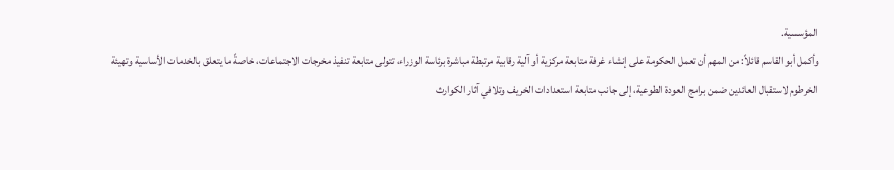المؤسسية.
وأكمل أبو القاسم قائلاً: من المهم أن تعمل الحكومة على إنشاء غرفة متابعة مركزية أو آلية رقابية مرتبطة مباشرة برئاسة الوزراء، تتولى متابعة تنفيذ مخرجات الاجتماعات، خاصةً ما يتعلق بالخدمات الأساسية وتهيئة الخرطوم لاستقبال العائدين ضمن برامج العودة الطوعية، إلى جانب متابعة استعدادات الخريف وتلافي آثار الكوارث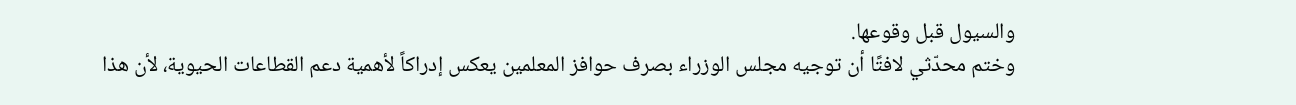والسيول قبل وقوعها.
وختم محدّثي لافتًا أن توجيه مجلس الوزراء بصرف حوافز المعلمين يعكس إدراكاً لأهمية دعم القطاعات الحيوية، لأن هذا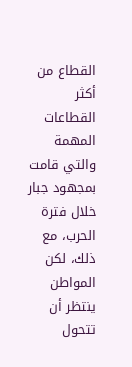القطاع من أكثر القطاعات المهمة والتي قامت بمجهود جبار خلال فترة الحرب، مع ذلك، لكن المواطن ينتظر أن تتحول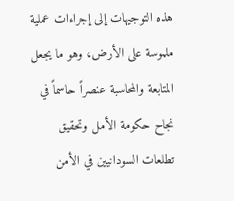هذه التوجيهات إلى إجراءات عملية ملموسة على الأرض، وهو ما يجعل المتابعة والمحاسبة عنصراً حاسماً في نجاح حكومة الأمل وتحقيق تطلعات السودانيين في الأمن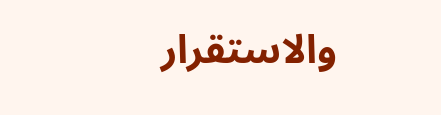والاستقرار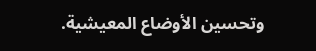وتحسين الأوضاع المعيشية.